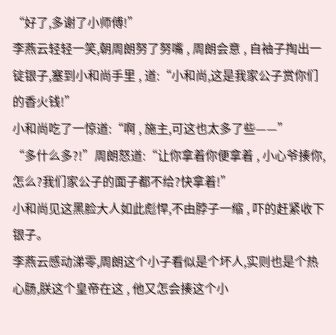“好了,多谢了小师傅!”
李燕云轻轻一笑,朝周朗努了努嘴 , 周朗会意 , 自袖子掏出一锭银子,塞到小和尚手里 , 道:“小和尚,这是我家公子赏你们的香火钱!”
小和尚吃了一惊道:“啊 , 施主,可这也太多了些——”
“多什么多?!”周朗怒道:“让你拿着你便拿着 , 小心爷揍你,怎么?我们家公子的面子都不给?快拿着!”
小和尚见这黑脸大人如此彪悍,不由脖子一缩 , 吓的赶紧收下银子。
李燕云感动涕零,周朗这个小子看似是个坏人,实则也是个热心肠,朕这个皇帝在这 , 他又怎会揍这个小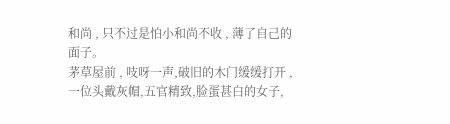和尚 , 只不过是怕小和尚不收 , 薄了自己的面子。
茅草屋前 , 吱呀一声,破旧的木门缓缓打开 , 一位头戴灰帽,五官精致,脸蛋甚白的女子,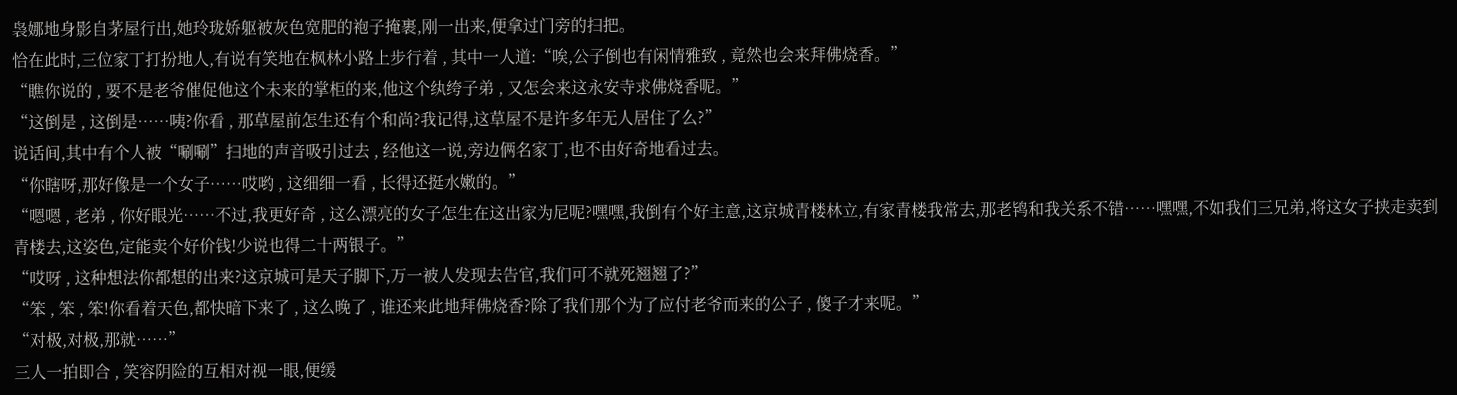袅娜地身影自茅屋行出,她玲珑娇躯被灰色宽肥的袍子掩裹,刚一出来,便拿过门旁的扫把。
恰在此时,三位家丁打扮地人,有说有笑地在枫林小路上步行着 , 其中一人道:“唉,公子倒也有闲情雅致 , 竟然也会来拜佛烧香。”
“瞧你说的 , 要不是老爷催促他这个未来的掌柜的来,他这个纨绔子弟 , 又怎会来这永安寺求佛烧香呢。”
“这倒是 , 这倒是……咦?你看 , 那草屋前怎生还有个和尚?我记得,这草屋不是许多年无人居住了么?”
说话间,其中有个人被“唰唰”扫地的声音吸引过去 , 经他这一说,旁边俩名家丁,也不由好奇地看过去。
“你瞎呀,那好像是一个女子……哎哟 , 这细细一看 , 长得还挺水嫩的。”
“嗯嗯 , 老弟 , 你好眼光……不过,我更好奇 , 这么漂亮的女子怎生在这出家为尼呢?嘿嘿,我倒有个好主意,这京城青楼林立,有家青楼我常去,那老鸨和我关系不错……嘿嘿,不如我们三兄弟,将这女子挟走卖到青楼去,这姿色,定能卖个好价钱!少说也得二十两银子。”
“哎呀 , 这种想法你都想的出来?这京城可是天子脚下,万一被人发现去告官,我们可不就死翘翘了?”
“笨 , 笨 , 笨!你看着天色,都快暗下来了 , 这么晚了 , 谁还来此地拜佛烧香?除了我们那个为了应付老爷而来的公子 , 傻子才来呢。”
“对极,对极,那就……”
三人一拍即合 , 笑容阴险的互相对视一眼,便缓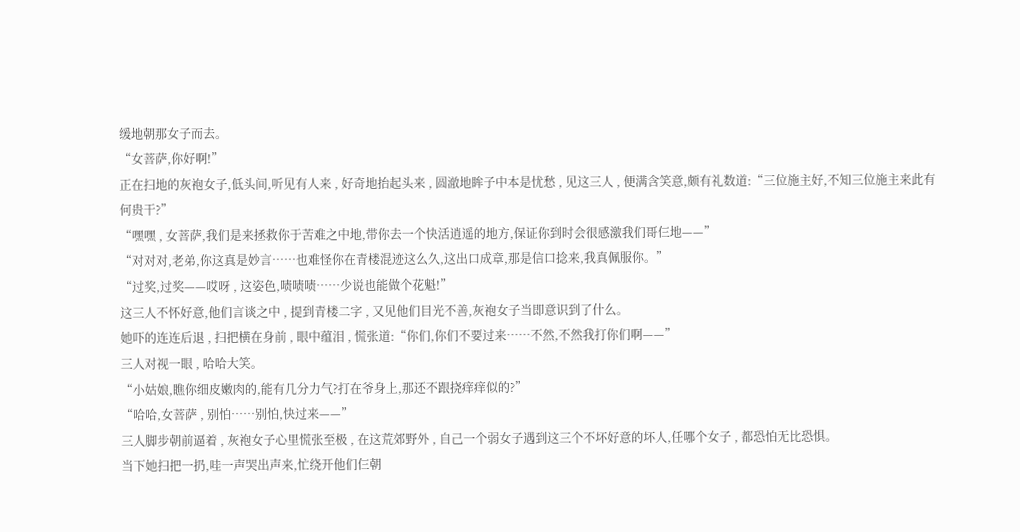缓地朝那女子而去。
“女菩萨,你好啊!”
正在扫地的灰袍女子,低头间,听见有人来 , 好奇地抬起头来 , 圆澈地眸子中本是忧愁 , 见这三人 , 便满含笑意,颇有礼数道:“三位施主好,不知三位施主来此有何贵干?”
“嘿嘿 , 女菩萨,我们是来拯救你于苦难之中地,带你去一个快活逍遥的地方,保证你到时会很感激我们哥仨地——”
“对对对,老弟,你这真是妙言……也难怪你在青楼混迹这么久,这出口成章,那是信口捻来,我真佩服你。”
“过奖,过奖——哎呀 , 这姿色,啧啧啧……少说也能做个花魁!”
这三人不怀好意,他们言谈之中 , 提到青楼二字 , 又见他们目光不善,灰袍女子当即意识到了什么。
她吓的连连后退 , 扫把横在身前 , 眼中蕴泪 , 慌张道:“你们,你们不要过来……不然,不然我打你们啊——”
三人对视一眼 , 哈哈大笑。
“小姑娘,瞧你细皮嫩肉的,能有几分力气?打在爷身上,那还不跟挠痒痒似的?”
“哈哈,女菩萨 , 别怕……别怕,快过来——”
三人脚步朝前逼着 , 灰袍女子心里慌张至极 , 在这荒郊野外 , 自己一个弱女子遇到这三个不坏好意的坏人,任哪个女子 , 都恐怕无比恐惧。
当下她扫把一扔,哇一声哭出声来,忙绕开他们仨朝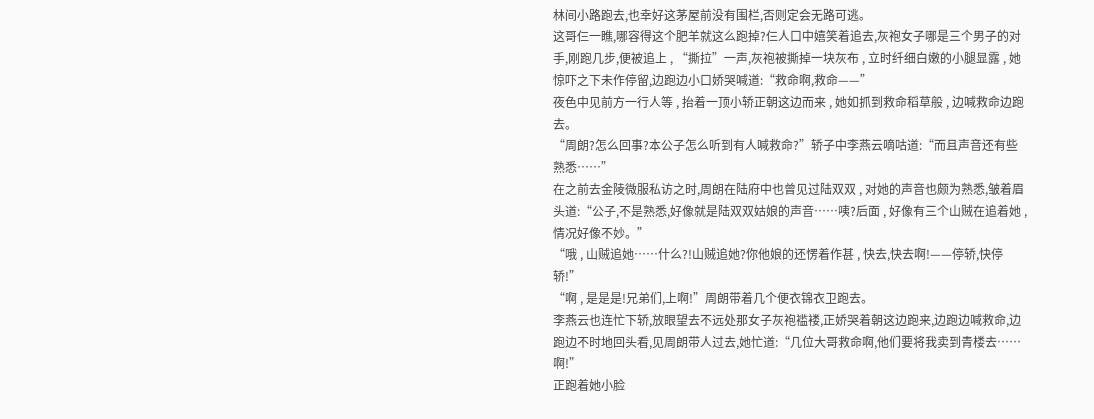林间小路跑去,也幸好这茅屋前没有围栏,否则定会无路可逃。
这哥仨一瞧,哪容得这个肥羊就这么跑掉?仨人口中嬉笑着追去,灰袍女子哪是三个男子的对手,刚跑几步,便被追上 , “撕拉”一声,灰袍被撕掉一块灰布 , 立时纤细白嫩的小腿显露 , 她惊吓之下未作停留,边跑边小口娇哭喊道:“救命啊,救命——”
夜色中见前方一行人等 , 抬着一顶小轿正朝这边而来 , 她如抓到救命稻草般 , 边喊救命边跑去。
“周朗?怎么回事?本公子怎么听到有人喊救命?”轿子中李燕云嘀咕道:“而且声音还有些熟悉……”
在之前去金陵微服私访之时,周朗在陆府中也曾见过陆双双 , 对她的声音也颇为熟悉,皱着眉头道:“公子,不是熟悉,好像就是陆双双姑娘的声音……咦?后面 , 好像有三个山贼在追着她 , 情况好像不妙。”
“哦 , 山贼追她……什么?!山贼追她?你他娘的还愣着作甚 , 快去,快去啊!——停轿,快停轿!”
“啊 , 是是是!兄弟们,上啊!”周朗带着几个便衣锦衣卫跑去。
李燕云也连忙下轿,放眼望去不远处那女子灰袍褴褛,正娇哭着朝这边跑来,边跑边喊救命,边跑边不时地回头看,见周朗带人过去,她忙道:“几位大哥救命啊,他们要将我卖到青楼去……啊!”
正跑着她小脸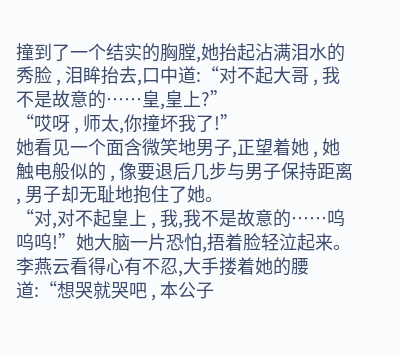撞到了一个结实的胸膛,她抬起沾满泪水的秀脸 , 泪眸抬去,口中道:“对不起大哥 , 我不是故意的……皇,皇上?”
“哎呀 , 师太,你撞坏我了!”
她看见一个面含微笑地男子,正望着她 , 她触电般似的 , 像要退后几步与男子保持距离 , 男子却无耻地抱住了她。
“对,对不起皇上 , 我,我不是故意的……呜呜呜!”她大脑一片恐怕,捂着脸轻泣起来。
李燕云看得心有不忍,大手搂着她的腰道:“想哭就哭吧 , 本公子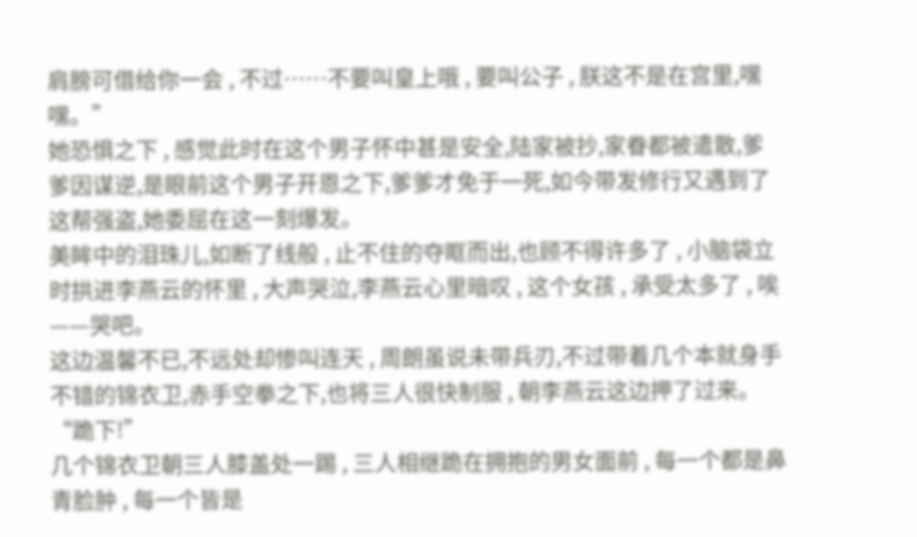肩膀可借给你一会 , 不过……不要叫皇上哦 , 要叫公子 , 朕这不是在宫里,嘿嘿。”
她恐惧之下 , 感觉此时在这个男子怀中甚是安全,陆家被抄,家眷都被遣散,爹爹因谋逆,是眼前这个男子开恩之下,爹爹才免于一死,如今带发修行又遇到了这帮强盗,她委屈在这一刻爆发。
美眸中的泪珠儿,如断了线般 , 止不住的夺眶而出,也顾不得许多了 , 小脑袋立时拱进李燕云的怀里 , 大声哭泣,李燕云心里暗叹 , 这个女孩 , 承受太多了 , 唉——哭吧。
这边温馨不已,不远处却惨叫连天 , 周朗虽说未带兵刃,不过带着几个本就身手不错的锦衣卫,赤手空拳之下,也将三人很快制服 , 朝李燕云这边押了过来。
“跪下!”
几个锦衣卫朝三人膝盖处一踢 , 三人相继跪在拥抱的男女面前 , 每一个都是鼻青脸肿 , 每一个皆是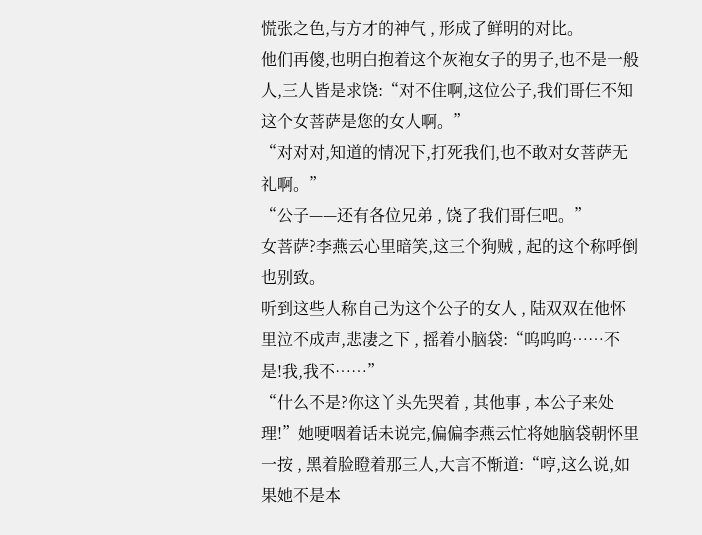慌张之色,与方才的神气 , 形成了鲜明的对比。
他们再傻,也明白抱着这个灰袍女子的男子,也不是一般人,三人皆是求饶:“对不住啊,这位公子,我们哥仨不知这个女菩萨是您的女人啊。”
“对对对,知道的情况下,打死我们,也不敢对女菩萨无礼啊。”
“公子——还有各位兄弟 , 饶了我们哥仨吧。”
女菩萨?李燕云心里暗笑,这三个狗贼 , 起的这个称呼倒也别致。
听到这些人称自己为这个公子的女人 , 陆双双在他怀里泣不成声,悲凄之下 , 摇着小脑袋:“呜呜呜……不是!我,我不……”
“什么不是?你这丫头先哭着 , 其他事 , 本公子来处理!”她哽咽着话未说完,偏偏李燕云忙将她脑袋朝怀里一按 , 黑着脸瞪着那三人,大言不惭道:“哼,这么说,如果她不是本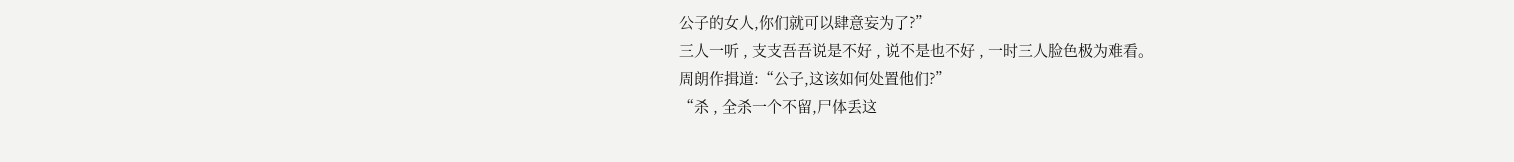公子的女人,你们就可以肆意妄为了?”
三人一听 , 支支吾吾说是不好 , 说不是也不好 , 一时三人脸色极为难看。
周朗作揖道:“公子,这该如何处置他们?”
“杀 , 全杀一个不留,尸体丢这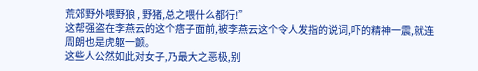荒郊野外喂野狼 , 野猪,总之喂什么都行!”
这帮强盗在李燕云的这个痞子面前,被李燕云这个令人发指的说词,吓的精神一震,就连周朗也是虎躯一颤。
这些人公然如此对女子,乃最大之恶极,别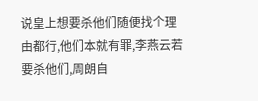说皇上想要杀他们随便找个理由都行,他们本就有罪,李燕云若要杀他们,周朗自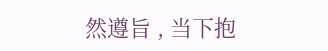然遵旨 , 当下抱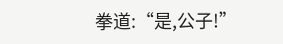拳道:“是,公子!”